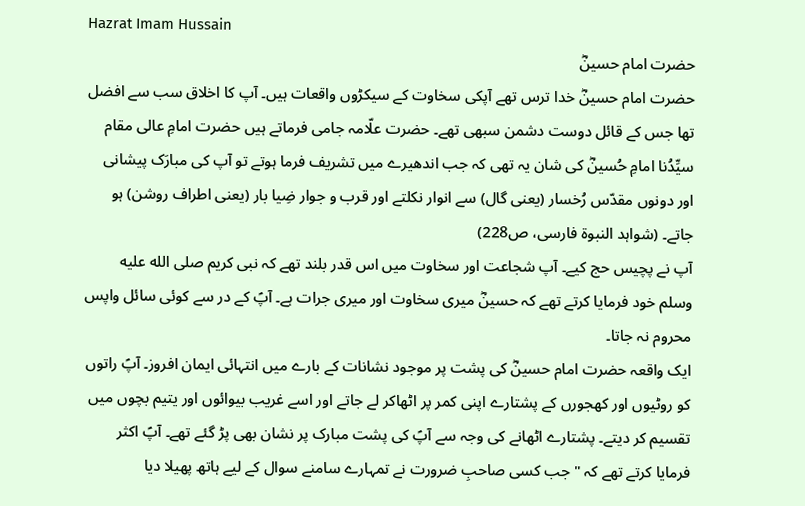Hazrat Imam Hussain
حضرت امام حسینؓ
حضرت امام حسینؓ خدا ترس تھے آپکی سخاوت کے سیکڑوں واقعات ہیں۔ آپ کا اخلاق سب سے افضل تھا جس کے قائل دوست دشمن سبھی تھے۔ حضرت علّامہ جامی فرماتے ہیں حضرت امامِ عالی مقام سیِّدُنا امامِ حُسینؓ کی شان یہ تھی کہ جب اندھیرے میں تشریف فرما ہوتے تو آپ کی مبارَک پیشانی اور دونوں مقدّس رُخسار (یعنی گال) سے انوار نکلتے اور قرب و جوار ضِیا بار (یعنی اطراف روشن) ہو جاتے۔ (شواہد النبوۃ فارسی، ص228)
آپ نے پچیس حج کیے۔ آپ شجاعت اور سخاوت میں اس قدر بلند تھے کہ نبی کریم صلى الله عليه وسلم خود فرمایا کرتے تھے کہ حسینؓ میری سخاوت اور میری جرات ہے۔ آپؑ کے در سے کوئی سائل واپس محروم نہ جاتا۔
ایک واقعہ حضرت امام حسینؓ کی پشت پر موجود نشانات کے بارے میں انتہائی ایمان افروز۔ آپؑ راتوں کو روٹیوں اور کھجورں کے پشتارے اپنی کمر پر اٹھاکر لے جاتے اور اسے غریب بیوائوں اور یتیم بچوں میں تقسیم کر دیتے۔ پشتارے اٹھانے کی وجہ سے آپؑ کی پشت مبارک پر نشان بھی پڑ گئے تھے۔ آپؑ اکثر فرمایا کرتے تھے کہ "جب کسی صاحبِ ضرورت نے تمہارے سامنے سوال کے ليے ہاتھ پھیلا دیا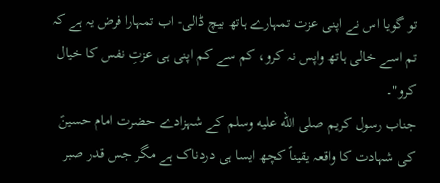تو گویا اس نے اپنی عزت تمہارے ہاتھ بیچ ڈالی- اب تمہارا فرض یہ ہے کہ تم اسے خالی ہاتھ واپس نہ کرو، کم سے کم اپنی ہی عزتِ نفس کا خیال کرو"۔
جناب رسول کریم صلى الله عليه وسلم کے شہزادے حضرت امام حسینؑ کی شہادت کا واقعہ یقیناً کچھ ایسا ہی دردناک ہے مگر جس قدر صبر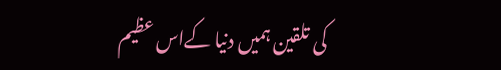کی تلقین ہمیں دنیا کےاس عظیم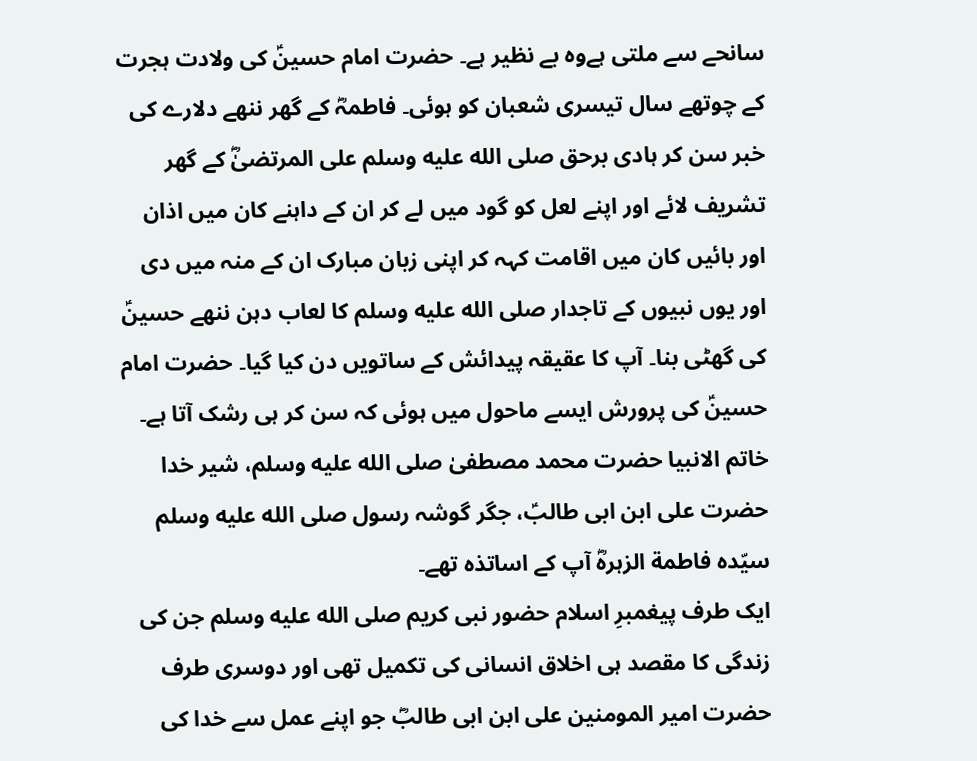سانحے سے ملتی ہےوہ بے نظیر ہے۔ حضرت امام حسینؑ کی ولادت ہجرت کے چوتھے سال تیسری شعبان کو ہوئی۔ فاطمہؓ کے گھر ننھے دلارے کی خبر سن کر ہادی برحق صلى الله عليه وسلم علی المرتضیٰؓ کے گھر تشریف لائے اور اپنے لعل کو گود میں لے کر ان کے داہنے کان میں اذان اور بائیں کان میں اقامت کہہ کر اپنی زبان مبارک ان کے منہ میں دی اور یوں نبیوں کے تاجدار صلى الله عليه وسلم کا لعاب دہن ننھے حسینؑ کی گھٹی بنا۔ آپ کا عقیقہ پیدائش کے ساتویں دن کیا گیا۔ حضرت امام حسینؑ کی پرورش ایسے ماحول میں ہوئی کہ سن کر ہی رشک آتا ہے۔ خاتم الانبیا حضرت محمد مصطفیٰ صلى الله عليه وسلم، شیر خدا حضرت علی ابن ابی طالبؑ، جگر گوشہ رسول صلى الله عليه وسلم سیّدہ فاطمة الزہرہؓ آپ کے اساتذہ تھے۔
ایک طرف پیغمبرِ اسلام حضور نبی کریم صلى الله عليه وسلم جن کی زندگی کا مقصد ہی اخلاق انسانی کی تکمیل تھی اور دوسری طرف حضرت امیر المومنین علی ابن ابی طالبؓ جو اپنے عمل سے خدا کی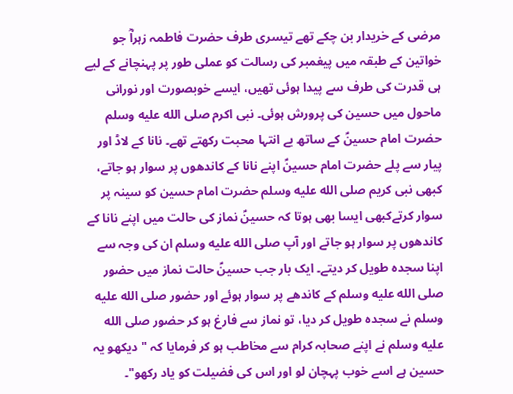مرضی کے خریدار بن چکے تھے تیسری طرف حضرت فاطمہ زہراؓ جو خواتین کے طبقہ میں پیغمبر کی رسالت کو عملی طور پر پہنچانے کے لیے ہی قدرت کی طرف سے پیدا ہوئی تھیں، ایسے خوبصورت اور نورانی ماحول میں حسین کی پرورش ہوئی۔ نبی اکرم صلى الله عليه وسلم حضرت امام حسینؑ کے ساتھ بے انتہا محبت رکھتے تھے۔ نانا کے لاڈ اور پیار سے پلے حضرت امام حسینؑ اپنے نانا کے کاندھوں پر سوار ہو جاتے، کبھی نبی کریم صلى الله عليه وسلم حضرت امام حسین کو سینہ پر سوار کرتےکبھی ایسا بھی ہوتا کہ حسینؑ نماز کی حالت میں اپنے نانا کے کاندھوں پر سوار ہو جاتے اور آپ صلى الله عليه وسلم ان کی وجہ سے اپنا سجدہ طویل کر دیتے۔ ایک بار جب حسینؑ حالت نماز میں حضور صلى الله عليه وسلم کے کاندھے پر سوار ہوئے اور حضور صلى الله عليه وسلم نے سجدہ طویل کر دیا، تو نماز سے فارغ ہو کر حضور صلى الله عليه وسلم نے اپنے صحابہ کرام سے مخاطب ہو کر فرمایا کہ "دیکھو یہ حسین ہے اسے خوب پہچان لو اور اس کی فضیلت کو یاد رکھو"۔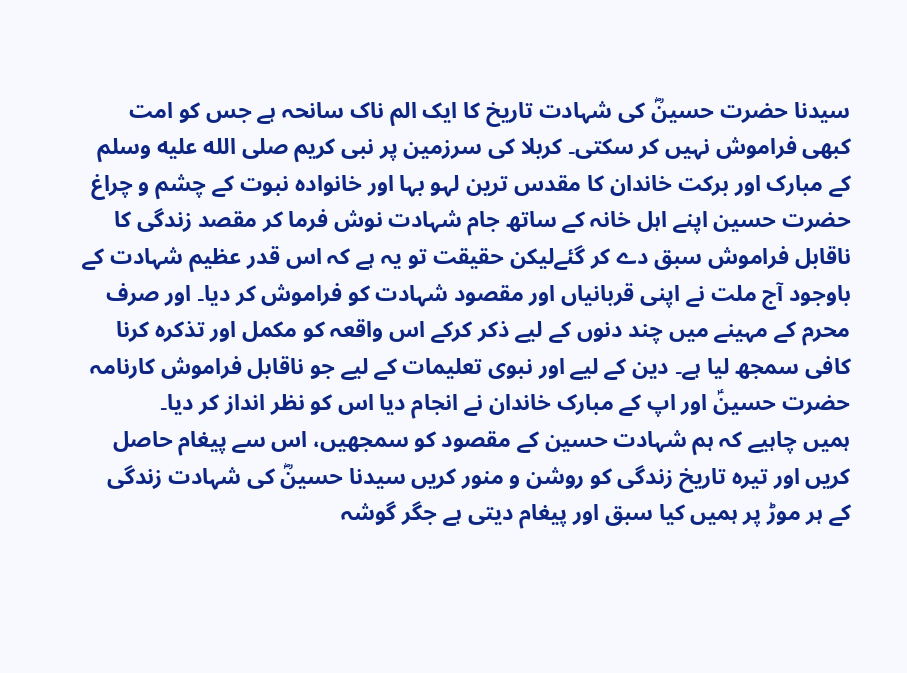سیدنا حضرت حسینؓ کی شہادت تاریخ کا ایک الم ناک سانحہ ہے جس کو امت کبھی فراموش نہیں کر سکتی۔ کربلا کی سرزمین پر نبی کریم صلى الله عليه وسلم کے مبارک اور برکت خاندان کا مقدس ترین لہو بہا اور خانوادہ نبوت کے چشم و چراغ حضرت حسین اپنے اہل خانہ کے ساتھ جام شہادت نوش فرما کر مقصد زندگی کا ناقابل فراموش سبق دے کر گئےلیکن حقیقت تو یہ ہے کہ اس قدر عظیم شہادت کے باوجود آج ملت نے اپنی قربانیاں اور مقصود شہادت کو فراموش کر دیا۔ اور صرف محرم کے مہینے میں چند دنوں کے لیے ذکر کرکے اس واقعہ کو مکمل اور تذکرہ کرنا کافی سمجھ لیا ہے۔ دین کے لیے اور نبوی تعلیمات کے لیے جو ناقابل فراموش کارنامہ حضرت حسینؑ اور اپ کے مبارک خاندان نے انجام دیا اس کو نظر انداز کر دیا۔
ہمیں چاہیے کہ ہم شہادت حسین کے مقصود کو سمجھیں، اس سے پیغام حاصل کریں اور تیرہ تاریخ زندگی کو روشن و منور کریں سیدنا حسینؓ کی شہادت زندگی کے ہر موڑ پر ہمیں کیا سبق اور پیغام دیتی ہے جگر گوشہ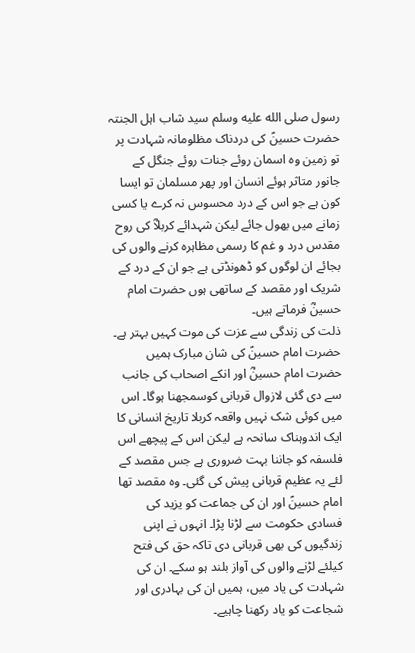رسول صلى الله عليه وسلم سید شاب اہل الجنتہ حضرت حسینؑ کی دردناک مظلومانہ شہادت پر تو زمین وہ اسمان روئے جنات روئے جنگل کے جانور متاثر ہوئے انسان اور پھر مسلمان تو ایسا کون ہے جو اس کے درد محسوس نہ کرے یا کسی زمانے میں بھول جائے لیکن شہدائے کربلاؓ کی روح مقدس درد و غم کا رسمی مظاہرہ کرنے والوں کی بجائے ان لوگوں کو ڈھونڈتی ہے جو ان کے درد کے شریک اور مقصد کے ساتھی ہوں حضرت امام حسینؓ فرماتے ہیں۔
ذلت کی زندگی سے عزت کی موت کہیں بہتر ہے۔ حضرت امام حسینؑ کی شان مبارک ہمیں حضرت امام حسینؓ اور انکے اصحاب کی جانب سے دی گئی لازوال قربانی کوسمجھنا ہوگا۔ اس میں کوئی شک نہیں واقعہ کربلا تاریخ انسانی کا ایک اندوہناک سانحہ ہے لیکن اس کے پیچھے اس فلسفہ کو جاننا بہت ضروری ہے جس مقصد کے لئے یہ عظیم قربانی پیش کی گئی۔ وہ مقصد تھا امام حسینؑ اور ان کی جماعت کو یزید کی فسادی حکومت سے لڑنا پڑا۔ انہوں نے اپنی زندگیوں کی بھی قربانی دی تاکہ حق کی فتح کیلئے لڑنے والوں کی آواز بلند ہو سکے۔ ان کی شہادت کی یاد میں، ہمیں ان کی بہادری اور شجاعت کو یاد رکھنا چاہیے۔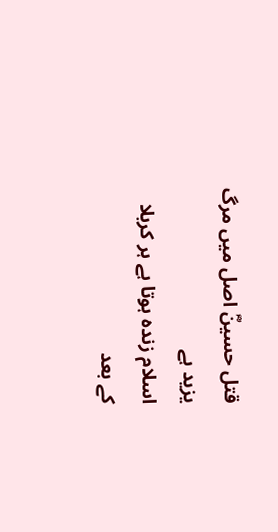قتل حسینؓ اصل میں مرگ یزید ہے
اسلام زندہ ہوتا ہے ہر کربلا کے بعد